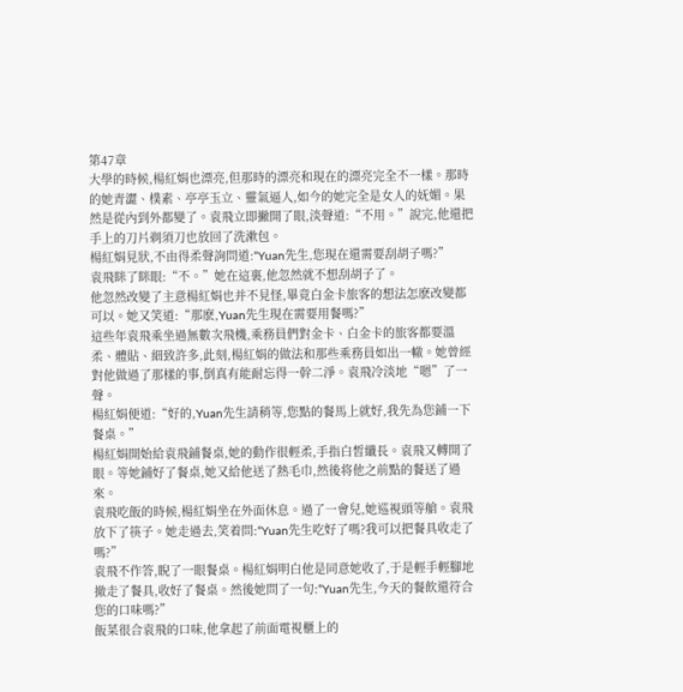第47章
大學的時候,楊紅娟也漂亮,但那時的漂亮和現在的漂亮完全不一樣。那時的她青澀、樸素、亭亭玉立、靈氣逼人,如今的她完全是女人的妩媚。果然是從內到外都變了。袁飛立即撇開了眼,淡聲道:“不用。”說完,他還把手上的刀片剃須刀也放回了洗漱包。
楊紅娟見狀,不由得柔聲詢問道:“Yuan先生,您現在還需要刮胡子嗎?”
袁飛眯了眯眼:“不。”她在這裏,他忽然就不想刮胡子了。
他忽然改變了主意楊紅娟也并不見怪,畢竟白金卡旅客的想法怎麽改變都可以。她又笑道:“那麽,Yuan先生現在需要用餐嗎?”
這些年袁飛乘坐過無數次飛機,乘務員們對金卡、白金卡的旅客都要溫柔、體貼、細致許多,此刻,楊紅娟的做法和那些乘務員如出一轍。她曾經對他做過了那樣的事,倒真有能耐忘得一幹二淨。袁飛冷淡地“嗯”了一聲。
楊紅娟便道:“好的,Yuan先生請稍等,您點的餐馬上就好,我先為您鋪一下餐桌。”
楊紅娟開始給袁飛鋪餐桌,她的動作很輕柔,手指白皙纖長。袁飛又轉開了眼。等她鋪好了餐桌,她又給他送了熱毛巾,然後将他之前點的餐送了過來。
袁飛吃飯的時候,楊紅娟坐在外面休息。過了一會兒,她巡視頭等艙。袁飛放下了筷子。她走過去,笑着問:“Yuan先生吃好了嗎?我可以把餐具收走了嗎?”
袁飛不作答,睨了一眼餐桌。楊紅娟明白他是同意她收了,于是輕手輕腳地撤走了餐具,收好了餐桌。然後她問了一句:“Yuan先生,今天的餐飲還符合您的口味嗎?”
飯菜很合袁飛的口味,他拿起了前面電視櫃上的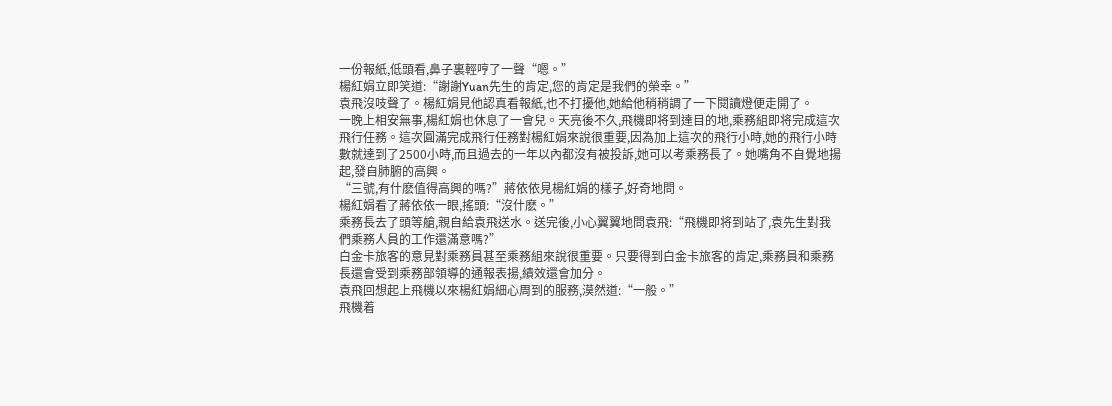一份報紙,低頭看,鼻子裏輕哼了一聲“嗯。”
楊紅娟立即笑道:“謝謝Yuan先生的肯定,您的肯定是我們的榮幸。”
袁飛沒吱聲了。楊紅娟見他認真看報紙,也不打擾他,她給他稍稍調了一下閱讀燈便走開了。
一晚上相安無事,楊紅娟也休息了一會兒。天亮後不久,飛機即将到達目的地,乘務組即将完成這次飛行任務。這次圓滿完成飛行任務對楊紅娟來說很重要,因為加上這次的飛行小時,她的飛行小時數就達到了2500小時,而且過去的一年以內都沒有被投訴,她可以考乘務長了。她嘴角不自覺地揚起,發自肺腑的高興。
“三號,有什麽值得高興的嗎?”蔣依依見楊紅娟的樣子,好奇地問。
楊紅娟看了蔣依依一眼,搖頭:“沒什麽。”
乘務長去了頭等艙,親自給袁飛送水。送完後,小心翼翼地問袁飛:“飛機即将到站了,袁先生對我們乘務人員的工作還滿意嗎?”
白金卡旅客的意見對乘務員甚至乘務組來說很重要。只要得到白金卡旅客的肯定,乘務員和乘務長還會受到乘務部領導的通報表揚,績效還會加分。
袁飛回想起上飛機以來楊紅娟細心周到的服務,漠然道:“一般。”
飛機着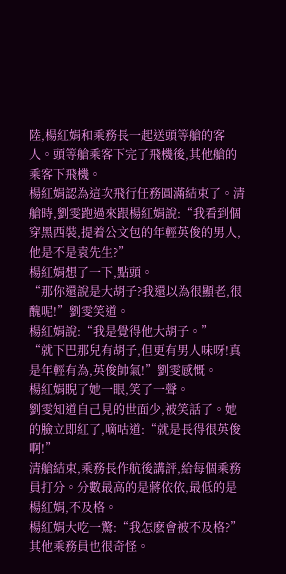陸,楊紅娟和乘務長一起送頭等艙的客人。頭等艙乘客下完了飛機後,其他艙的乘客下飛機。
楊紅娟認為這次飛行任務圓滿結束了。清艙時,劉雯跑過來跟楊紅娟說:“我看到個穿黑西裝,提着公文包的年輕英俊的男人,他是不是袁先生?”
楊紅娟想了一下,點頭。
“那你還說是大胡子?我還以為很顯老,很醜呢!”劉雯笑道。
楊紅娟說:“我是覺得他大胡子。”
“就下巴那兒有胡子,但更有男人味呀!真是年輕有為,英俊帥氣!”劉雯感慨。
楊紅娟睨了她一眼,笑了一聲。
劉雯知道自己見的世面少,被笑話了。她的臉立即紅了,嘀咕道:“就是長得很英俊啊!”
清艙結束,乘務長作航後講評,給每個乘務員打分。分數最高的是蔣依依,最低的是楊紅娟,不及格。
楊紅娟大吃一驚:“我怎麽會被不及格?”
其他乘務員也很奇怪。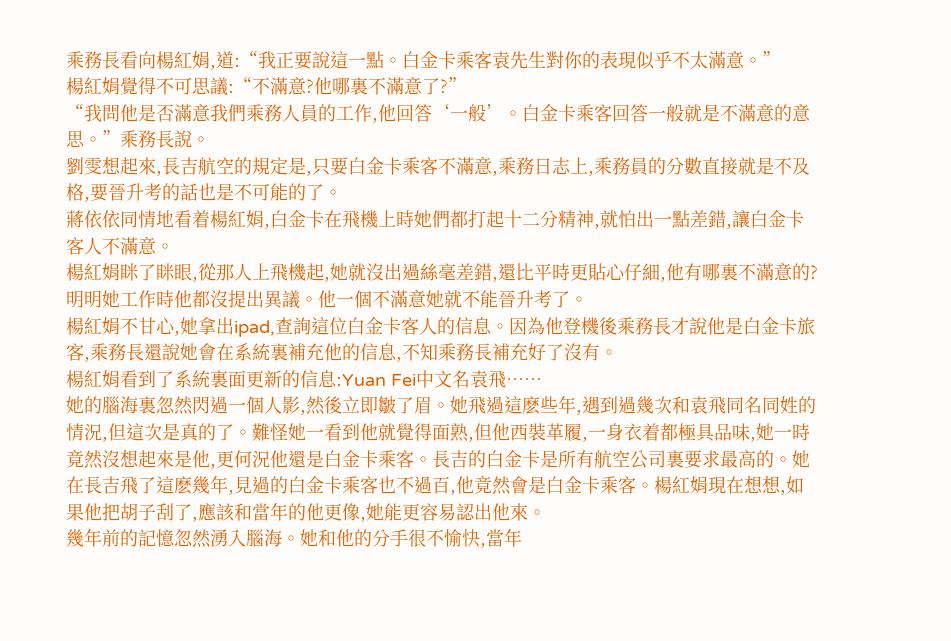乘務長看向楊紅娟,道:“我正要說這一點。白金卡乘客袁先生對你的表現似乎不太滿意。”
楊紅娟覺得不可思議:“不滿意?他哪裏不滿意了?”
“我問他是否滿意我們乘務人員的工作,他回答‘一般’。白金卡乘客回答一般就是不滿意的意思。”乘務長說。
劉雯想起來,長吉航空的規定是,只要白金卡乘客不滿意,乘務日志上,乘務員的分數直接就是不及格,要晉升考的話也是不可能的了。
蔣依依同情地看着楊紅娟,白金卡在飛機上時她們都打起十二分精神,就怕出一點差錯,讓白金卡客人不滿意。
楊紅娟眯了眯眼,從那人上飛機起,她就沒出過絲毫差錯,還比平時更貼心仔細,他有哪裏不滿意的?明明她工作時他都沒提出異議。他一個不滿意她就不能晉升考了。
楊紅娟不甘心,她拿出ipad,查詢這位白金卡客人的信息。因為他登機後乘務長才說他是白金卡旅客,乘務長還說她會在系統裏補充他的信息,不知乘務長補充好了沒有。
楊紅娟看到了系統裏面更新的信息:Yuan Fei中文名袁飛……
她的腦海裏忽然閃過一個人影,然後立即皺了眉。她飛過這麽些年,遇到過幾次和袁飛同名同姓的情況,但這次是真的了。難怪她一看到他就覺得面熟,但他西裝革履,一身衣着都極具品味,她一時竟然沒想起來是他,更何況他還是白金卡乘客。長吉的白金卡是所有航空公司裏要求最高的。她在長吉飛了這麽幾年,見過的白金卡乘客也不過百,他竟然會是白金卡乘客。楊紅娟現在想想,如果他把胡子刮了,應該和當年的他更像,她能更容易認出他來。
幾年前的記憶忽然湧入腦海。她和他的分手很不愉快,當年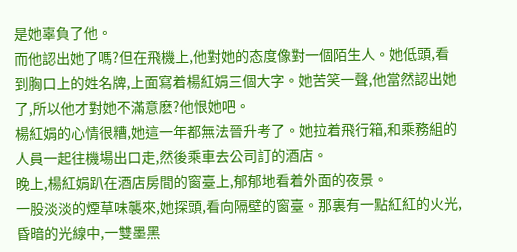是她辜負了他。
而他認出她了嗎?但在飛機上,他對她的态度像對一個陌生人。她低頭,看到胸口上的姓名牌,上面寫着楊紅娟三個大字。她苦笑一聲,他當然認出她了,所以他才對她不滿意麽?他恨她吧。
楊紅娟的心情很糟,她這一年都無法晉升考了。她拉着飛行箱,和乘務組的人員一起往機場出口走,然後乘車去公司訂的酒店。
晚上,楊紅娟趴在酒店房間的窗臺上,郁郁地看着外面的夜景。
一股淡淡的煙草味襲來,她探頭,看向隔壁的窗臺。那裏有一點紅紅的火光,昏暗的光線中,一雙墨黑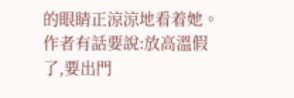的眼睛正涼涼地看着她。
作者有話要說:放高溫假了,要出門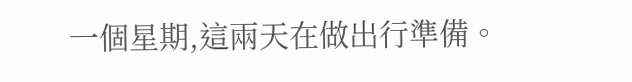一個星期,這兩天在做出行準備。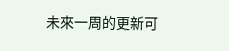未來一周的更新可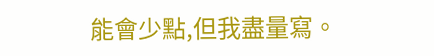能會少點,但我盡量寫。